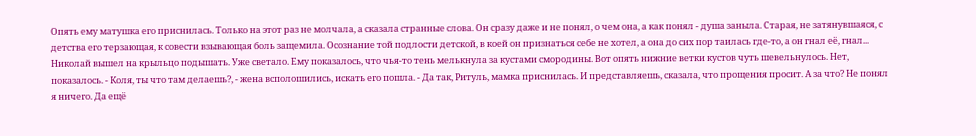Опять ему матушка его приснилась. Только на этот раз не молчала, а сказала странные слова. Он сразу даже и не понял, о чем она, а как понял - душа заныла. Старая, не затянувшаяся, с детства его терзающая, к совести взывающая боль защемила. Осознание той подлости детской, в коей он признаться себе не хотел, а она до сих пор таилась где-то, а он гнал её, гнал... Николай вышел на крыльцо подышать. Уже светало. Ему показалось, что чья-то тень мелькнула за кустами смородины. Вот опять нижние ветки кустов чуть шевельнулось. Нет, показалось. - Коля, ты что там делаешь?, - жена всполошились, искать его пошла. - Да так, Ритуль, мамка приснилась. И представляешь, сказала, что прощения просит. А за что? Не понял я ничего. Да ещё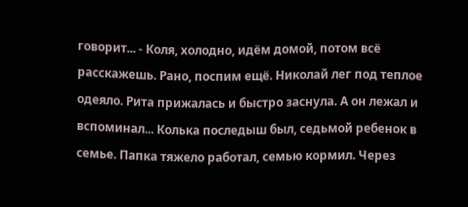говорит... - Коля, холодно, идём домой, потом всё расскажешь. Рано, поспим ещё. Николай лег под теплое одеяло. Рита прижалась и быстро заснула. А он лежал и вспоминал... Колька последыш был, седьмой ребенок в семье. Папка тяжело работал, семью кормил. Через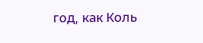год, как Коль